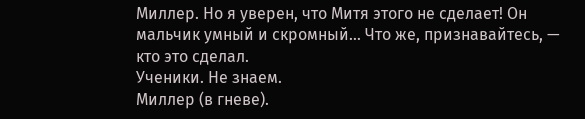Миллер. Но я уверен, что Митя этого не сделает! Он мальчик умный и скромный… Что же, признавайтесь, — кто это сделал.
Ученики. Не знаем.
Миллер (в гневе).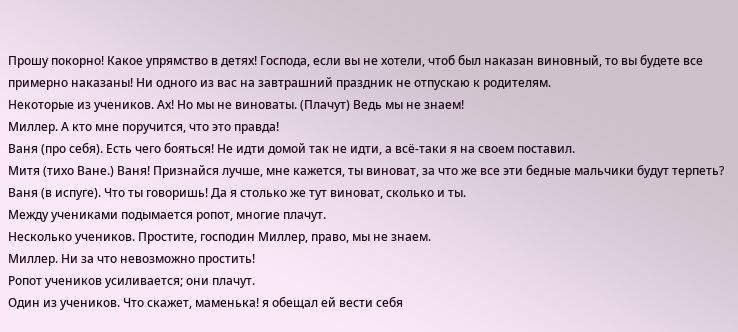Прошу покорно! Какое упрямство в детях! Господа, если вы не хотели, чтоб был наказан виновный, то вы будете все примерно наказаны! Ни одного из вас на завтрашний праздник не отпускаю к родителям.
Некоторые из учеников. Ах! Но мы не виноваты. (Плачут) Ведь мы не знаем!
Миллер. А кто мне поручится, что это правда!
Ваня (про себя). Есть чего бояться! Не идти домой так не идти, а всё-таки я на своем поставил.
Митя (тихо Ване.) Ваня! Признайся лучше, мне кажется, ты виноват, за что же все эти бедные мальчики будут терпеть?
Ваня (в испуге). Что ты говоришь! Да я столько же тут виноват, сколько и ты.
Между учениками подымается ропот, многие плачут.
Несколько учеников. Простите, господин Миллер, право, мы не знаем.
Миллер. Ни за что невозможно простить!
Ропот учеников усиливается; они плачут.
Один из учеников. Что скажет, маменька! я обещал ей вести себя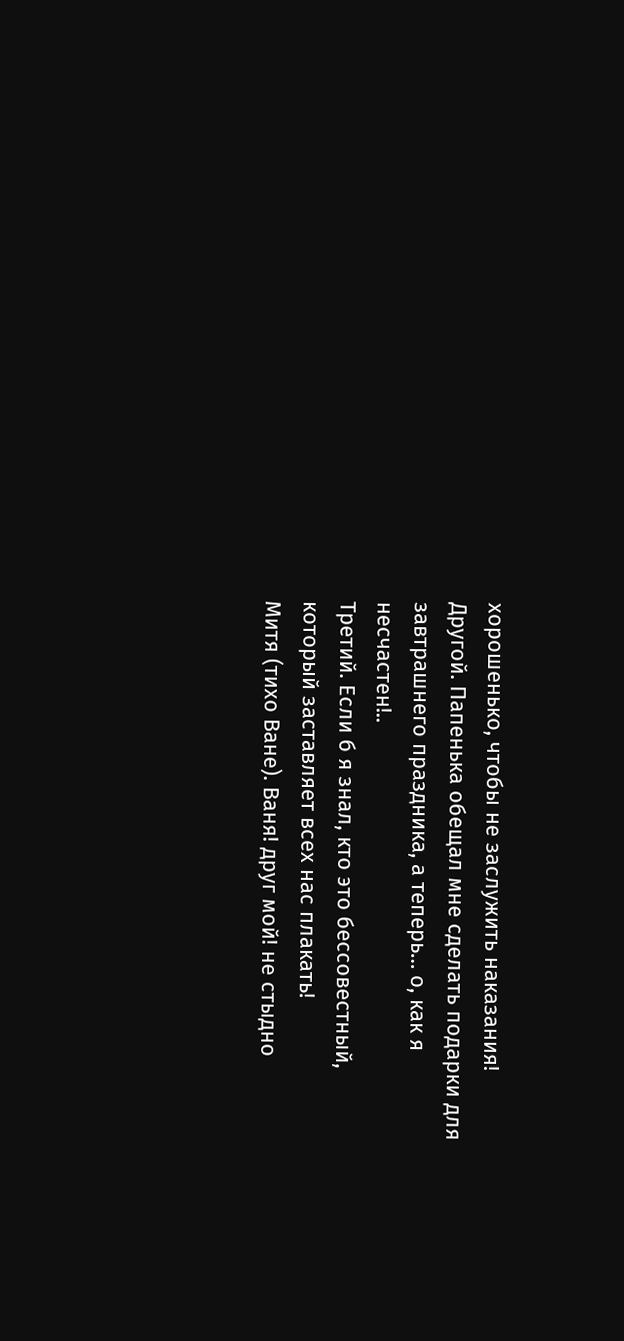хорошенько, чтобы не заслужить наказания!
Другой. Папенька обещал мне сделать подарки для завтрашнего праздника, а теперь… о, как я несчастен!..
Третий. Если б я знал, кто это бессовестный, который заставляет всех нас плакать!
Митя (тихо Ване). Ваня! друг мой! не стыдно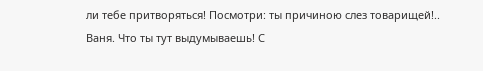ли тебе притворяться! Посмотри: ты причиною слез товарищей!..
Ваня. Что ты тут выдумываешь! С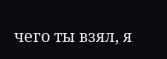чего ты взял, я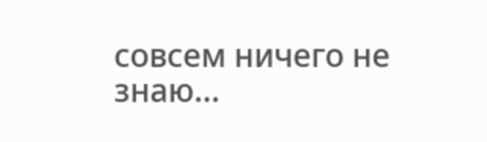совсем ничего не знаю…